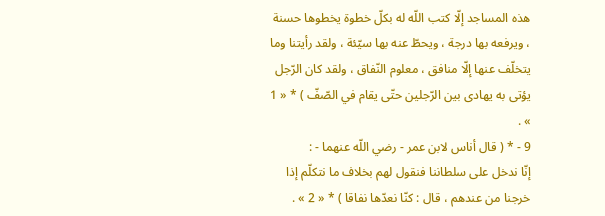هذه المساجد إلّا كتب اللّه له بكلّ خطوة يخطوها حسنة ، ويرفعه بها درجة ، ويحطّ عنه بها سيّئة ، ولقد رأيتنا وما يتخلّف عنها إلّا منافق ، معلوم النّفاق ، ولقد كان الرّجل يؤتى به يهادى بين الرّجلين حتّى يقام في الصّفّ ) * « 1 » .
9 - * ( قال أناس لابن عمر - رضي اللّه عنهما - :
إنّا ندخل على سلطاننا فنقول لهم بخلاف ما نتكلّم إذا خرجنا من عندهم ، قال : كنّا نعدّها نفاقا ) * « 2 » .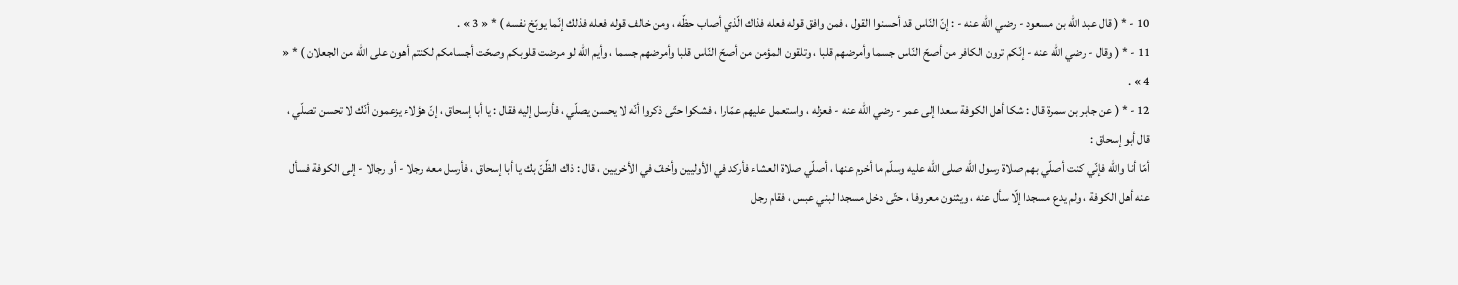10 - * ( قال عبد اللّه بن مسعود - رضي اللّه عنه - : إنّ النّاس قد أحسنوا القول ، فمن وافق قوله فعله فذاك الّذي أصاب حظّه ، ومن خالف قوله فعله فذلك إنّما يوبّخ نفسه ) * « 3 » .
11 - * ( وقال - رضي اللّه عنه - إنّكم ترون الكافر من أصحّ النّاس جسما وأمرضهم قلبا ، وتلقون المؤمن من أصحّ النّاس قلبا وأمرضهم جسما ، وأيم اللّه لو مرضت قلوبكم وصحّت أجسامكم لكنتم أهون على اللّه من الجعلان ) * « 4 » .
12 - * ( عن جابر بن سمرة قال : شكا أهل الكوفة سعدا إلى عمر - رضي اللّه عنه - فعزله ، واستعمل عليهم عمّارا ، فشكوا حتّى ذكروا أنّه لا يحسن يصلّي ، فأرسل إليه فقال : يا أبا إسحاق ، إنّ هؤلاء يزعمون أنّك لا تحسن تصلّي ، قال أبو إسحاق :
أمّا أنا واللّه فإنّي كنت أصلّي بهم صلاة رسول اللّه صلى اللّه عليه وسلّم ما أخرم عنها ، أصلّي صلاة العشاء فأركد في الأوليين وأخفّ في الأخريين ، قال : ذاك الظّنّ بك يا أبا إسحاق ، فأرسل معه رجلا - أو رجالا - إلى الكوفة فسأل عنه أهل الكوفة ، ولم يدع مسجدا إلّا سأل عنه ، ويثنون معروفا ، حتّى دخل مسجدا لبني عبس ، فقام رجل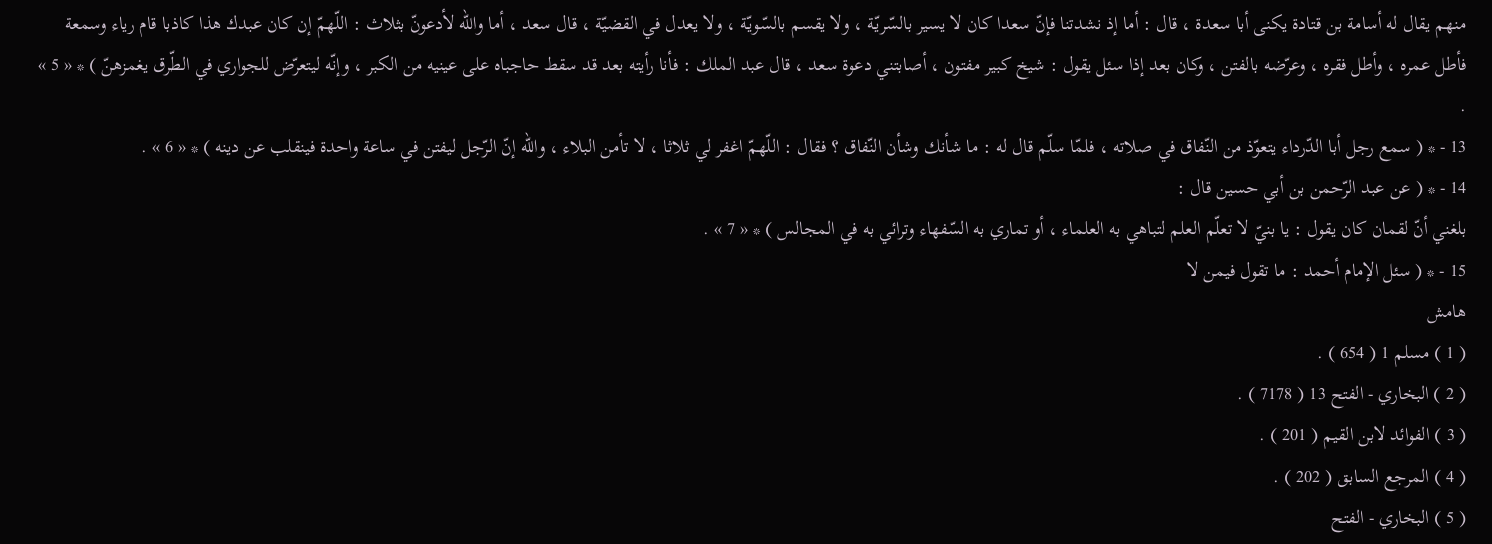منهم يقال له أسامة بن قتادة يكنى أبا سعدة ، قال : أما إذ نشدتنا فإنّ سعدا كان لا يسير بالسّريّة ، ولا يقسم بالسّويّة ، ولا يعدل في القضيّة ، قال سعد ، أما واللّه لأدعونّ بثلاث : اللّهمّ إن كان عبدك هذا كاذبا قام رياء وسمعة فأطل عمره ، وأطل فقره ، وعرّضه بالفتن ، وكان بعد إذا سئل يقول : شيخ كبير مفتون ، أصابتني دعوة سعد ، قال عبد الملك : فأنا رأيته بعد قد سقط حاجباه على عينيه من الكبر ، وإنّه ليتعرّض للجواري في الطّرق يغمزهنّ ) * « 5 » .
13 - * ( سمع رجل أبا الدّرداء يتعوّذ من النّفاق في صلاته ، فلمّا سلّم قال له : ما شأنك وشأن النّفاق ؟ فقال : اللّهمّ اغفر لي ثلاثا ، لا تأمن البلاء ، واللّه إنّ الرّجل ليفتن في ساعة واحدة فينقلب عن دينه ) * « 6 » .
14 - * ( عن عبد الرّحمن بن أبي حسين قال :
بلغني أنّ لقمان كان يقول : يا بنيّ لا تعلّم العلم لتباهي به العلماء ، أو تماري به السّفهاء وترائي به في المجالس ) * « 7 » .
15 - * ( سئل الإمام أحمد : ما تقول فيمن لا
هامش
( 1 ) مسلم 1 ( 654 ) .
( 2 ) البخاري - الفتح 13 ( 7178 ) .
( 3 ) الفوائد لابن القيم ( 201 ) .
( 4 ) المرجع السابق ( 202 ) .
( 5 ) البخاري - الفتح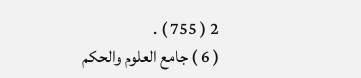2 ( 755 ) .
( 6 ) جامع العلوم والحكم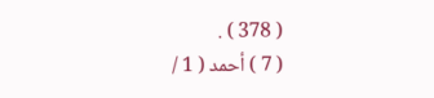( 378 ) .
( 7 ) أحمد ( 1 /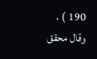190 ) ، وقال محقق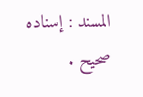المسند : إسناده صحيح .